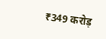₹349 करोड़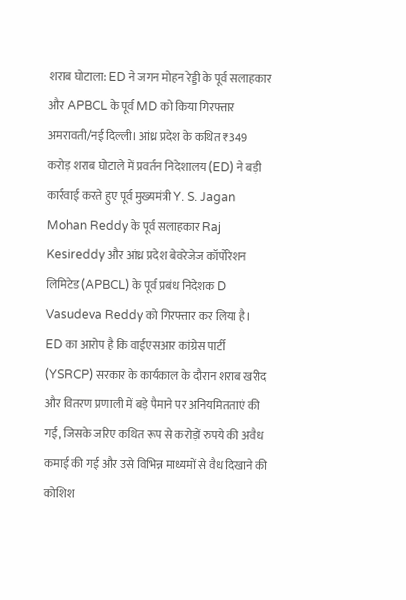शराब घोटाला: ED ने जगन मोहन रेड्डी के पूर्व सलाहकार और APBCL के पूर्व MD को किया गिरफ्तार
अमरावती/नई दिल्ली। आंध्र प्रदेश के कथित ₹349 करोड़ शराब घोटाले में प्रवर्तन निदेशालय (ED) ने बड़ी कार्रवाई करते हुए पूर्व मुख्यमंत्री Y. S. Jagan Mohan Reddy के पूर्व सलाहकार Raj Kesireddy और आंध्र प्रदेश बेवरेजेज कॉर्पोरेशन लिमिटेड (APBCL) के पूर्व प्रबंध निदेशक D Vasudeva Reddy को गिरफ्तार कर लिया है।
ED का आरोप है कि वाईएसआर कांग्रेस पार्टी (YSRCP) सरकार के कार्यकाल के दौरान शराब खरीद और वितरण प्रणाली में बड़े पैमाने पर अनियमितताएं की गईं, जिसके जरिए कथित रूप से करोड़ों रुपये की अवैध कमाई की गई और उसे विभिन्न माध्यमों से वैध दिखाने की कोशिश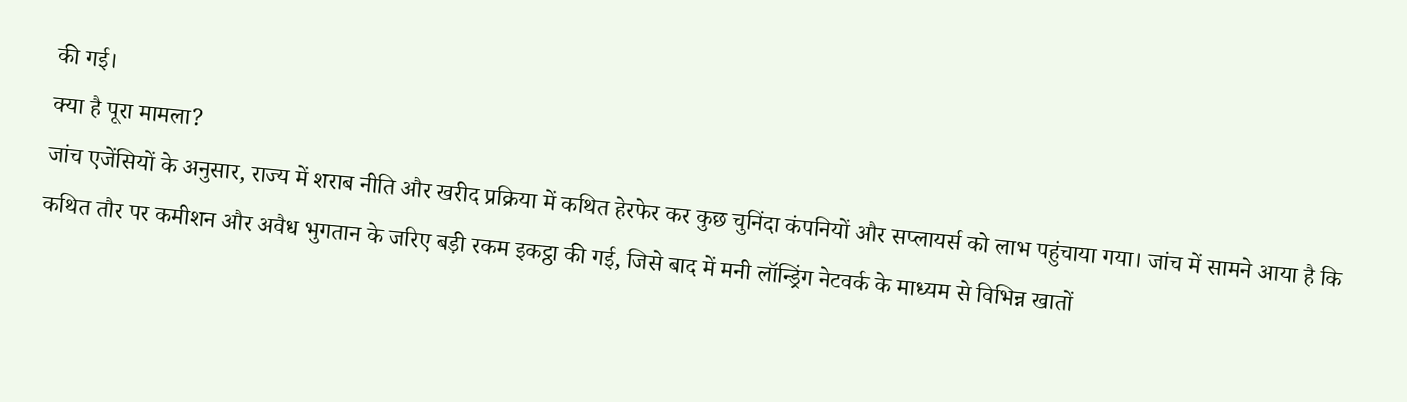की गई।
क्या है पूरा मामला?
जांच एजेंसियों के अनुसार, राज्य में शराब नीति और खरीद प्रक्रिया में कथित हेरफेर कर कुछ चुनिंदा कंपनियों और सप्लायर्स को लाभ पहुंचाया गया। जांच में सामने आया है कि कथित तौर पर कमीशन और अवैध भुगतान के जरिए बड़ी रकम इकट्ठा की गई, जिसे बाद में मनी लॉन्ड्रिंग नेटवर्क के माध्यम से विभिन्न खातों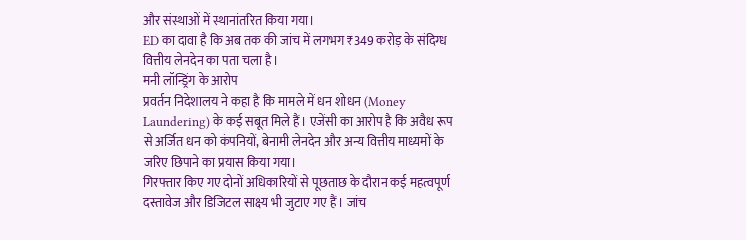और संस्थाओं में स्थानांतरित किया गया।
ED का दावा है कि अब तक की जांच में लगभग ₹349 करोड़ के संदिग्ध वित्तीय लेनदेन का पता चला है।
मनी लॉन्ड्रिंग के आरोप
प्रवर्तन निदेशालय ने कहा है कि मामले में धन शोधन (Money Laundering) के कई सबूत मिले हैं। एजेंसी का आरोप है कि अवैध रूप से अर्जित धन को कंपनियों, बेनामी लेनदेन और अन्य वित्तीय माध्यमों के जरिए छिपाने का प्रयास किया गया।
गिरफ्तार किए गए दोनों अधिकारियों से पूछताछ के दौरान कई महत्वपूर्ण दस्तावेज और डिजिटल साक्ष्य भी जुटाए गए हैं। जांच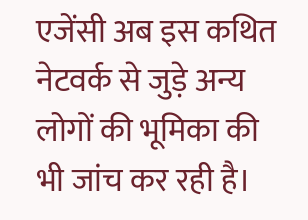एजेंसी अब इस कथित नेटवर्क से जुड़े अन्य लोगों की भूमिका की भी जांच कर रही है।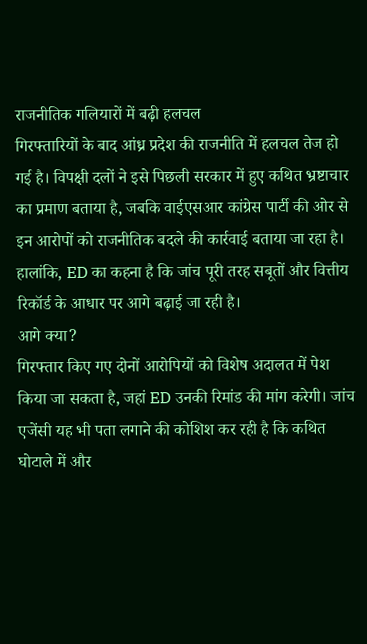राजनीतिक गलियारों में बढ़ी हलचल
गिरफ्तारियों के बाद आंध्र प्रदेश की राजनीति में हलचल तेज हो गई है। विपक्षी दलों ने इसे पिछली सरकार में हुए कथित भ्रष्टाचार का प्रमाण बताया है, जबकि वाईएसआर कांग्रेस पार्टी की ओर से इन आरोपों को राजनीतिक बदले की कार्रवाई बताया जा रहा है।
हालांकि, ED का कहना है कि जांच पूरी तरह सबूतों और वित्तीय रिकॉर्ड के आधार पर आगे बढ़ाई जा रही है।
आगे क्या?
गिरफ्तार किए गए दोनों आरोपियों को विशेष अदालत में पेश किया जा सकता है, जहां ED उनकी रिमांड की मांग करेगी। जांच एजेंसी यह भी पता लगाने की कोशिश कर रही है कि कथित घोटाले में और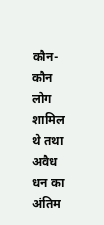कौन-कौन लोग शामिल थे तथा अवैध धन का अंतिम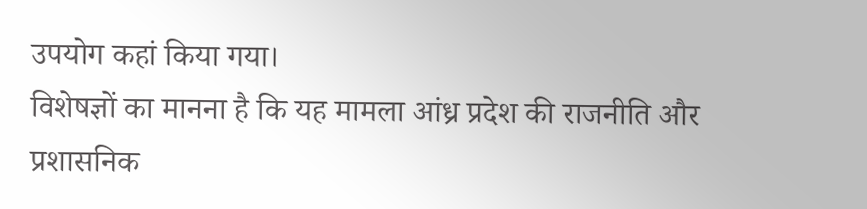उपयोग कहां किया गया।
विशेषज्ञों का मानना है कि यह मामला आंध्र प्रदेश की राजनीति और प्रशासनिक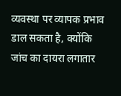व्यवस्था पर व्यापक प्रभाव डाल सकता है, क्योंकि जांच का दायरा लगातार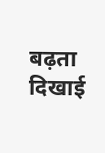बढ़ता दिखाई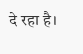दे रहा है।